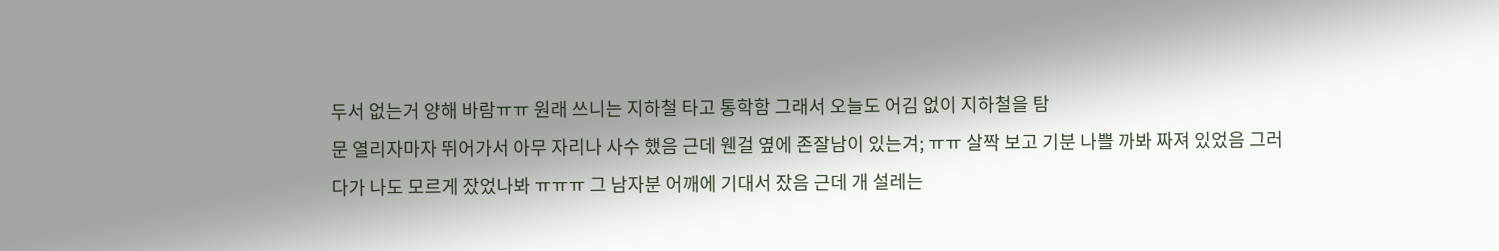두서 없는거 양해 바람ㅠㅠ 원래 쓰니는 지하철 타고 통학함 그래서 오늘도 어김 없이 지하철을 탐
문 열리자마자 뛰어가서 아무 자리나 사수 했음 근데 웬걸 옆에 존잘남이 있는겨; ㅠㅠ 살짝 보고 기분 나쁠 까봐 짜져 있었음 그러다가 나도 모르게 잤었나봐 ㅠㅠㅠ 그 남자분 어깨에 기대서 잤음 근데 개 설레는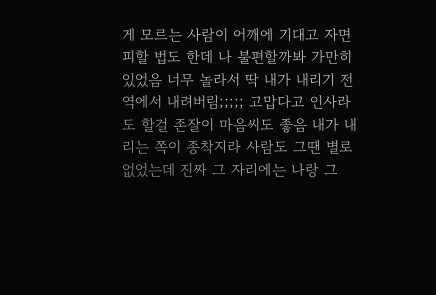게 모르는 사람이 어깨에 기대고 자면 피할 법도 한데 나 불편할까봐 가만히 있었음 너무 놀라서 딱 내가 내리기 전 역에서 내려버림;;;;; 고맙다고 인사라도 할걸 존잘이 마음씨도 좋음 내가 내리는 쪽이 종착지라 사람도 그땐 별로 없었는데 진짜 그 자리에는 나랑 그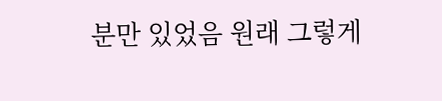분만 있었음 원래 그렇게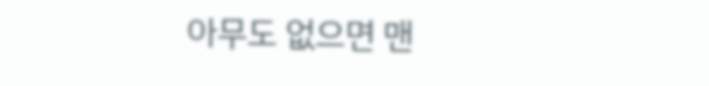아무도 없으면 맨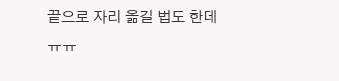끝으로 자리 옮길 법도 한데 ㅠㅠ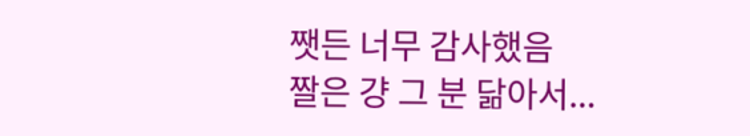쨋든 너무 감사했음
짤은 걍 그 분 닮아서...